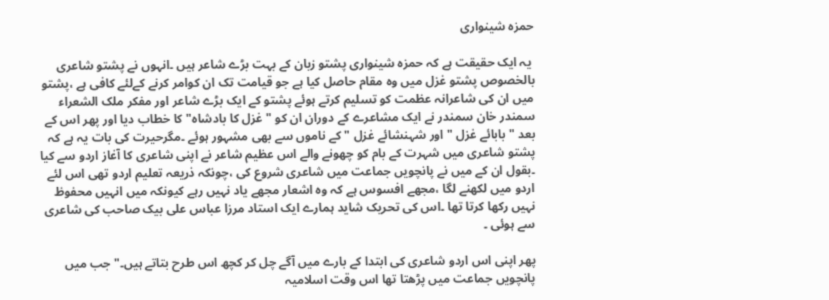حمزہ شینواری

 یہ ایک حقیقت ہے کہ حمزہ شینواری پشتو زبان کے بہت بڑے شاعر ہیں ۔انہوں نے پشتو شاعری بالخصوص پشتو غزل میں وہ مقام حاصل کیا ہے جو قیامت تک ان کوامر کرنے کےلئے کافی ہے ،پشتو میں ان کی شاعرانہ عظمت کو تسلیم کرتے ہوئے پشتو کے ایک بڑے شاعر اور مفکر ملک الشعراء سمندر خان سمندر نے ایک مشاعرے کے دوران ان کو " غزل کا بادشاہ" کا خطاب دیا اور پھر اس کے بعد " بابائے غزل " اور شہنشائے غزل " کے ناموں سے بھی مشہور ہوئے ۔مگرحیرت کی بات یہ ہے کہ پشتو شاعری میں شہرت کے بام کو چھونے والے اس عظیم شاعر نے اپنی شاعری کا آغاز اردو سے کیا ۔بقول ان کے میں نے پانچویں جماعت میں شاعری شروع کی ،چونکہ ذریعہ تعلیم اردو تھی اس لئے اردو میں لکھنے لگا ،مجھے افسوس ہے کہ وہ اشعار مجھے یاد نہیں رہے کیونکہ میں انہیں محفوظ نہیں رکھا کرتا تھا ۔اس کی تحریک شاید ہمارے ایک استاد مرزا عباس علی بیک صاحب کی شاعری سے ہوئی ۔

پھر اپنی اس اردو شاعری کی ابتدا کے بارے میں آگے چل کر کچھ اس طرح بتاتے ہیں۔" جب میں پانچویں جماعت میں پڑھتا تھا اس وقت اسلامیہ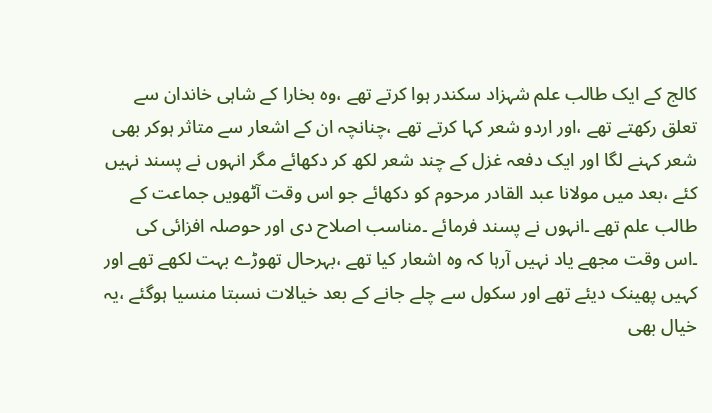کالج کے ایک طالب علم شہزاد سکندر ہوا کرتے تھے ،وہ بخارا کے شاہی خاندان سے تعلق رکھتے تھے ،اور اردو شعر کہا کرتے تھے ،چنانچہ ان کے اشعار سے متاثر ہوکر بھی شعر کہنے لگا اور ایک دفعہ غزل کے چند شعر لکھ کر دکھائے مگر انہوں نے پسند نہیں کئے ،بعد میں مولانا عبد القادر مرحوم کو دکھائے جو اس وقت آٹھویں جماعت کے طالب علم تھے ۔انہوں نے پسند فرمائے ۔مناسب اصلاح دی اور حوصلہ افزائی کی ۔اس وقت مجھے یاد نہیں آرہا کہ وہ اشعار کیا تھے ،بہرحال تھوڑے بہت لکھے تھے اور کہیں پھینک دیئے تھے اور سکول سے چلے جانے کے بعد خیالات نسبتا منسیا ہوگئے ،یہ خیال بھی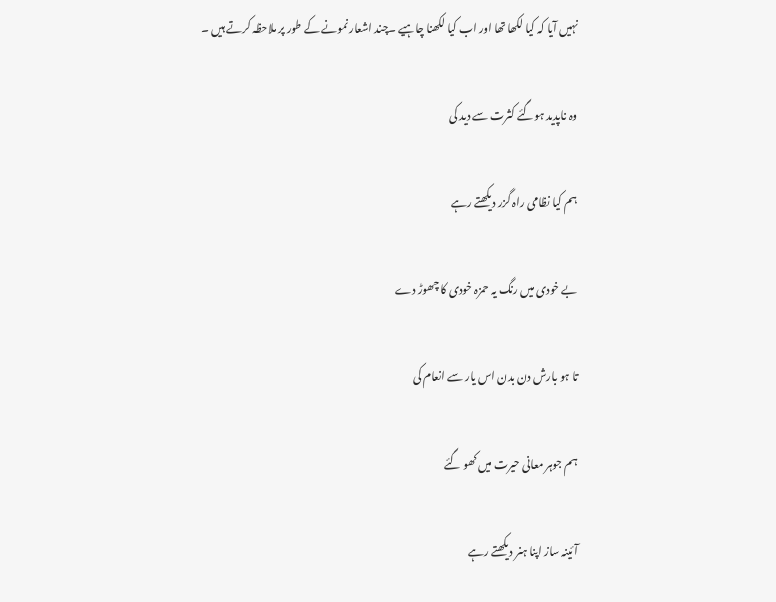نہیں آیا کہ کیا لکھا تھا اور اب کیا لکھنا چاہیے ۔چند اشعار نمونے کے طور پر ملاحظہ کرتے ہیں ۔

وہ ناپدید ہوگئے کثرت سے دید کی

ہم کیا نظامی راہ گزر دیکھتے رہے

بے خودی میں رنگ یہ حمزہ خودی کا چھوڑ دے

تا ہو بارش دن بدن اس یار سے انعام کی

ہم جوہر معانی حیرت میں کھو گئے

آئینہ ساز اپنا ہنر دیکھتے رہے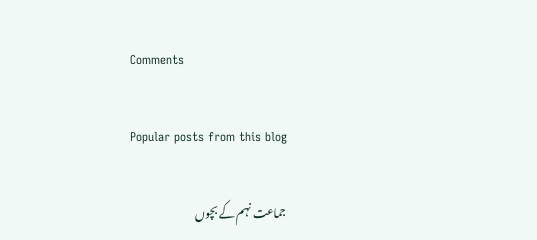Comments

Popular posts from this blog

جماعت نہم کے بچوں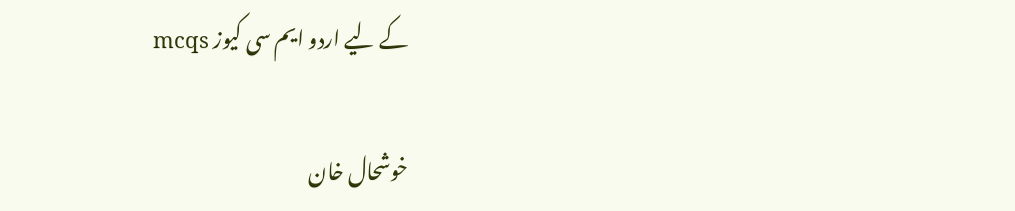کے لیے اردو ایم سی کیوز mcqs

خوشحال خان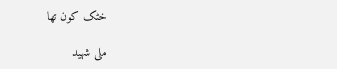خٹک کون تھا

ملی شهيد